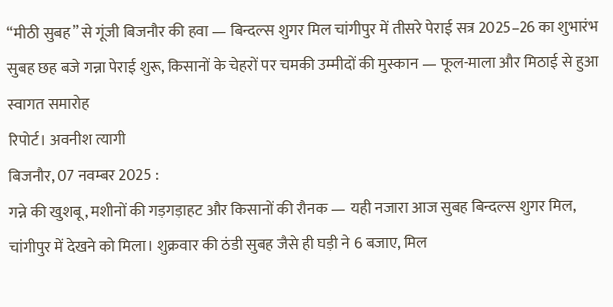“मीठी सुबह” से गूंजी बिजनौर की हवा — बिन्दल्स शुगर मिल चांगीपुर में तीसरे पेराई सत्र 2025–26 का शुभारंभ
सुबह छह बजे गन्ना पेराई शुरू, किसानों के चेहरों पर चमकी उम्मीदों की मुस्कान — फूल-माला और मिठाई से हुआ स्वागत समारोह
रिपोर्ट। अवनीश त्यागी
बिजनौर, 07 नवम्बर 2025 :
गन्ने की खुशबू, मशीनों की गड़गड़ाहट और किसानों की रौनक — यही नजारा आज सुबह बिन्दल्स शुगर मिल, चांगीपुर में देखने को मिला। शुक्रवार की ठंडी सुबह जैसे ही घड़ी ने 6 बजाए, मिल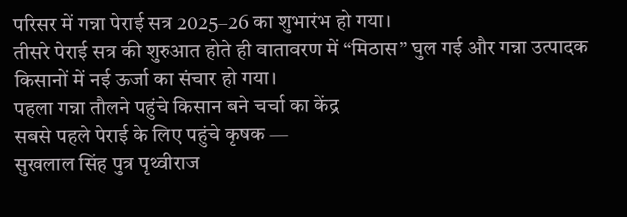परिसर में गन्ना पेराई सत्र 2025–26 का शुभारंभ हो गया।
तीसरे पेराई सत्र की शुरुआत होते ही वातावरण में “मिठास” घुल गई और गन्ना उत्पादक किसानों में नई ऊर्जा का संचार हो गया।
पहला गन्ना तौलने पहुंचे किसान बने चर्चा का केंद्र
सबसे पहले पेराई के लिए पहुंचे कृषक —
सुखलाल सिंह पुत्र पृथ्वीराज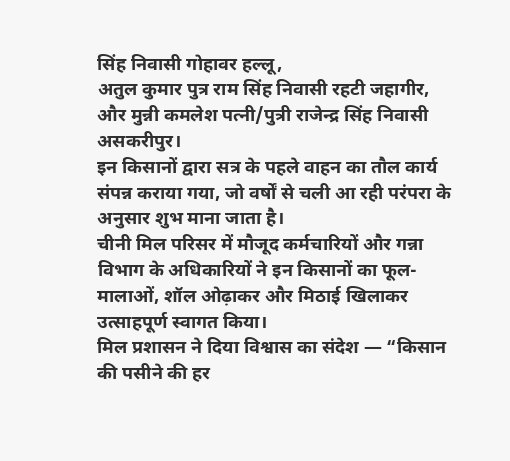सिंह निवासी गोहावर हल्लू,
अतुल कुमार पुत्र राम सिंह निवासी रहटी जहागीर,
और मुन्नी कमलेश पत्नी/पुत्री राजेन्द्र सिंह निवासी असकरीपुर।
इन किसानों द्वारा सत्र के पहले वाहन का तौल कार्य संपन्न कराया गया, जो वर्षों से चली आ रही परंपरा के अनुसार शुभ माना जाता है।
चीनी मिल परिसर में मौजूद कर्मचारियों और गन्ना विभाग के अधिकारियों ने इन किसानों का फूल-मालाओं, शॉल ओढ़ाकर और मिठाई खिलाकर उत्साहपूर्ण स्वागत किया।
मिल प्रशासन ने दिया विश्वास का संदेश — “किसान की पसीने की हर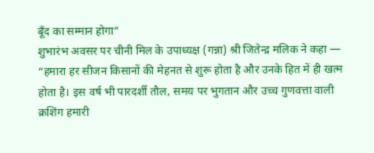बूँद का सम्मान होगा”
शुभारंभ अवसर पर चीनी मिल के उपाध्यक्ष (गन्ना) श्री जितेन्द्र मलिक ने कहा —
“हमारा हर सीजन किसानों की मेहनत से शुरू होता है और उनके हित में ही खत्म होता है। इस वर्ष भी पारदर्शी तौल, समय पर भुगतान और उच्च गुणवत्ता वाली क्रशिंग हमारी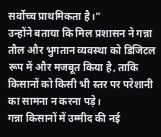सर्वोच्च प्राथमिकता है।”
उन्होंने बताया कि मिल प्रशासन ने गन्ना तौल और भुगतान व्यवस्था को डिजिटल रूप में और मजबूत किया है, ताकि किसानों को किसी भी स्तर पर परेशानी का सामना न करना पड़े।
गन्ना किसानों में उम्मीद की नई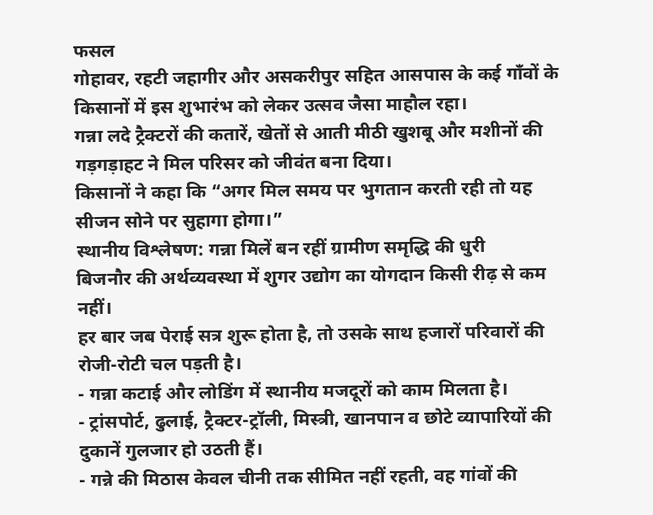फसल
गोहावर, रहटी जहागीर और असकरीपुर सहित आसपास के कई गाँवों के किसानों में इस शुभारंभ को लेकर उत्सव जैसा माहौल रहा।
गन्ना लदे ट्रैक्टरों की कतारें, खेतों से आती मीठी खुशबू और मशीनों की गड़गड़ाहट ने मिल परिसर को जीवंत बना दिया।
किसानों ने कहा कि “अगर मिल समय पर भुगतान करती रही तो यह सीजन सोने पर सुहागा होगा।”
स्थानीय विश्लेषण: गन्ना मिलें बन रहीं ग्रामीण समृद्धि की धुरी
बिजनौर की अर्थव्यवस्था में शुगर उद्योग का योगदान किसी रीढ़ से कम नहीं।
हर बार जब पेराई सत्र शुरू होता है, तो उसके साथ हजारों परिवारों की रोजी-रोटी चल पड़ती है।
- गन्ना कटाई और लोडिंग में स्थानीय मजदूरों को काम मिलता है।
- ट्रांसपोर्ट, ढुलाई, ट्रैक्टर-ट्रॉली, मिस्त्री, खानपान व छोटे व्यापारियों की दुकानें गुलजार हो उठती हैं।
- गन्ने की मिठास केवल चीनी तक सीमित नहीं रहती, वह गांवों की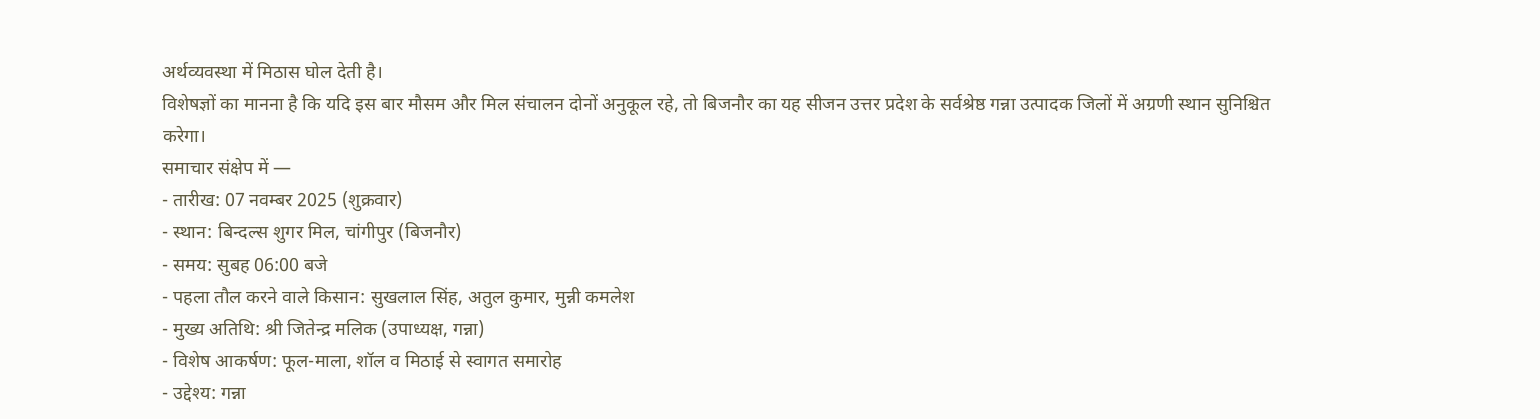अर्थव्यवस्था में मिठास घोल देती है।
विशेषज्ञों का मानना है कि यदि इस बार मौसम और मिल संचालन दोनों अनुकूल रहे, तो बिजनौर का यह सीजन उत्तर प्रदेश के सर्वश्रेष्ठ गन्ना उत्पादक जिलों में अग्रणी स्थान सुनिश्चित करेगा।
समाचार संक्षेप में —
- तारीख: 07 नवम्बर 2025 (शुक्रवार)
- स्थान: बिन्दल्स शुगर मिल, चांगीपुर (बिजनौर)
- समय: सुबह 06:00 बजे
- पहला तौल करने वाले किसान: सुखलाल सिंह, अतुल कुमार, मुन्नी कमलेश
- मुख्य अतिथि: श्री जितेन्द्र मलिक (उपाध्यक्ष, गन्ना)
- विशेष आकर्षण: फूल-माला, शॉल व मिठाई से स्वागत समारोह
- उद्देश्य: गन्ना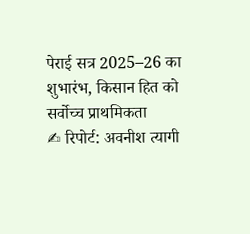पेराई सत्र 2025–26 का शुभारंभ, किसान हित को सर्वोच्च प्राथमिकता
✍ रिपोर्ट: अवनीश त्यागी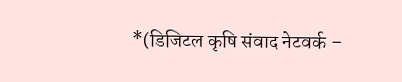*(डिजिटल कृषि संवाद नेटवर्क –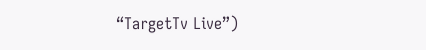“TargetTv Live”)